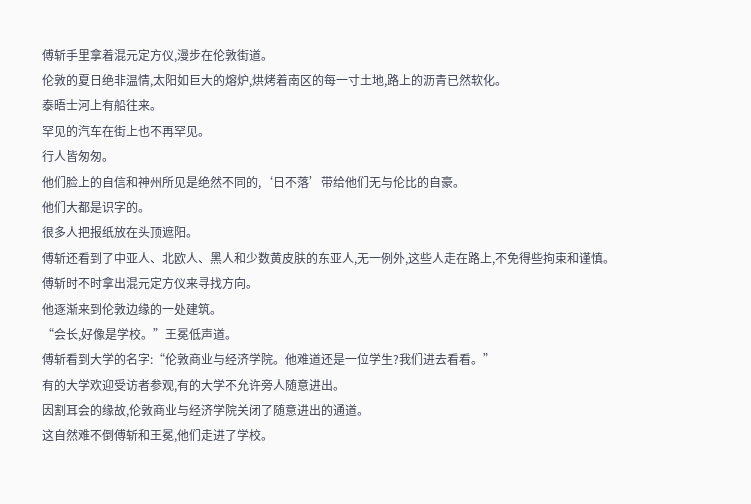傅斩手里拿着混元定方仪,漫步在伦敦街道。
伦敦的夏日绝非温情,太阳如巨大的熔炉,烘烤着南区的每一寸土地,路上的沥青已然软化。
泰晤士河上有船往来。
罕见的汽车在街上也不再罕见。
行人皆匆匆。
他们脸上的自信和神州所见是绝然不同的,‘日不落’带给他们无与伦比的自豪。
他们大都是识字的。
很多人把报纸放在头顶遮阳。
傅斩还看到了中亚人、北欧人、黑人和少数黄皮肤的东亚人,无一例外,这些人走在路上,不免得些拘束和谨慎。
傅斩时不时拿出混元定方仪来寻找方向。
他逐渐来到伦敦边缘的一处建筑。
“会长,好像是学校。”王冕低声道。
傅斩看到大学的名字:“伦敦商业与经济学院。他难道还是一位学生?我们进去看看。”
有的大学欢迎受访者参观,有的大学不允许旁人随意进出。
因割耳会的缘故,伦敦商业与经济学院关闭了随意进出的通道。
这自然难不倒傅斩和王冕,他们走进了学校。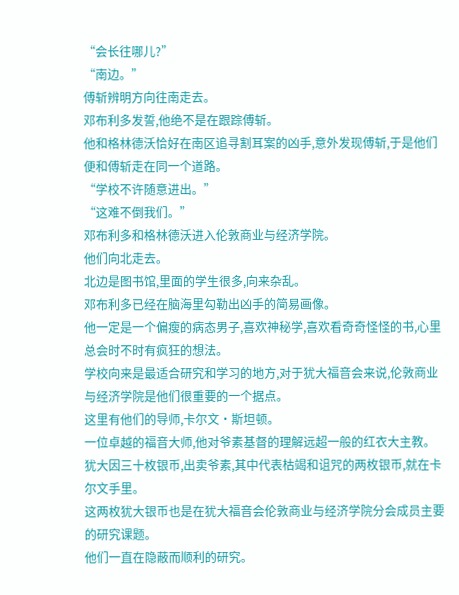“会长往哪儿?”
“南边。”
傅斩辨明方向往南走去。
邓布利多发誓,他绝不是在跟踪傅斩。
他和格林德沃恰好在南区追寻割耳案的凶手,意外发现傅斩,于是他们便和傅斩走在同一个道路。
“学校不许随意进出。”
“这难不倒我们。”
邓布利多和格林德沃进入伦敦商业与经济学院。
他们向北走去。
北边是图书馆,里面的学生很多,向来杂乱。
邓布利多已经在脑海里勾勒出凶手的简易画像。
他一定是一个偏瘦的病态男子,喜欢神秘学,喜欢看奇奇怪怪的书,心里总会时不时有疯狂的想法。
学校向来是最适合研究和学习的地方,对于犹大福音会来说,伦敦商业与经济学院是他们很重要的一个据点。
这里有他们的导师,卡尔文·斯坦顿。
一位卓越的福音大师,他对爷素基督的理解远超一般的红衣大主教。
犹大因三十枚银币,出卖爷素,其中代表枯竭和诅咒的两枚银币,就在卡尔文手里。
这两枚犹大银币也是在犹大福音会伦敦商业与经济学院分会成员主要的研究课题。
他们一直在隐蔽而顺利的研究。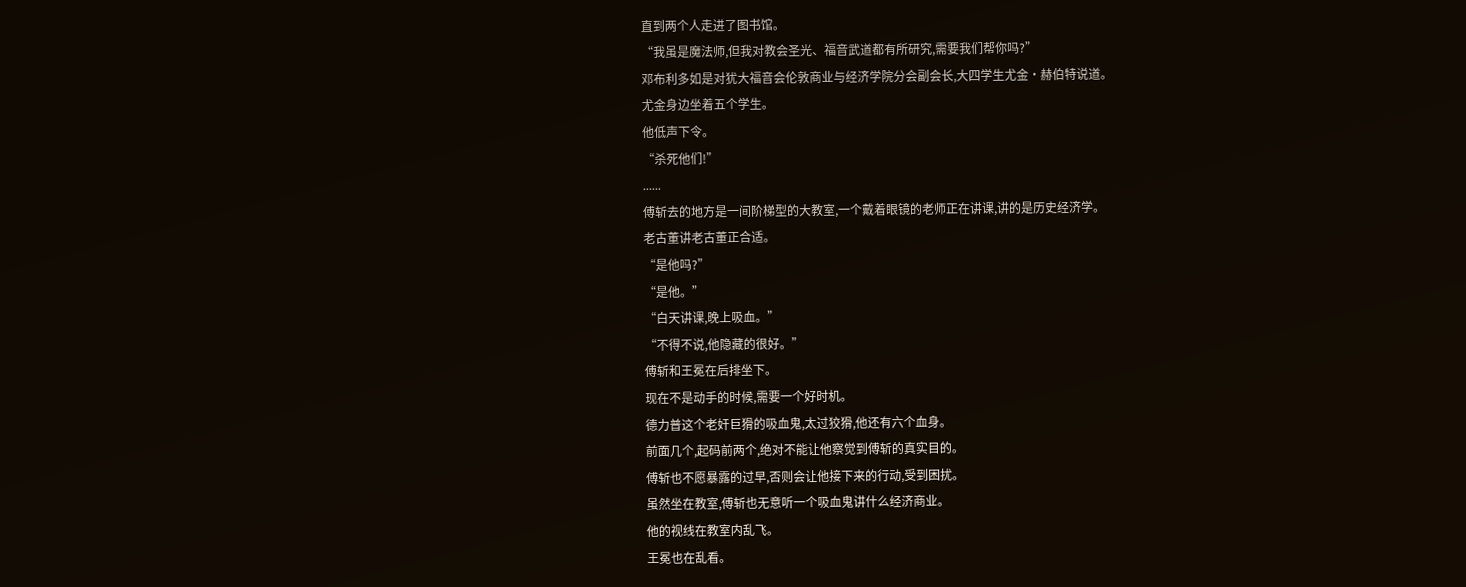直到两个人走进了图书馆。
“我虽是魔法师,但我对教会圣光、福音武道都有所研究,需要我们帮你吗?”
邓布利多如是对犹大福音会伦敦商业与经济学院分会副会长,大四学生尤金·赫伯特说道。
尤金身边坐着五个学生。
他低声下令。
“杀死他们!”
......
傅斩去的地方是一间阶梯型的大教室,一个戴着眼镜的老师正在讲课,讲的是历史经济学。
老古董讲老古董正合适。
“是他吗?”
“是他。”
“白天讲课,晚上吸血。”
“不得不说,他隐藏的很好。”
傅斩和王冕在后排坐下。
现在不是动手的时候,需要一个好时机。
德力普这个老奸巨猾的吸血鬼,太过狡猾,他还有六个血身。
前面几个,起码前两个,绝对不能让他察觉到傅斩的真实目的。
傅斩也不愿暴露的过早,否则会让他接下来的行动,受到困扰。
虽然坐在教室,傅斩也无意听一个吸血鬼讲什么经济商业。
他的视线在教室内乱飞。
王冕也在乱看。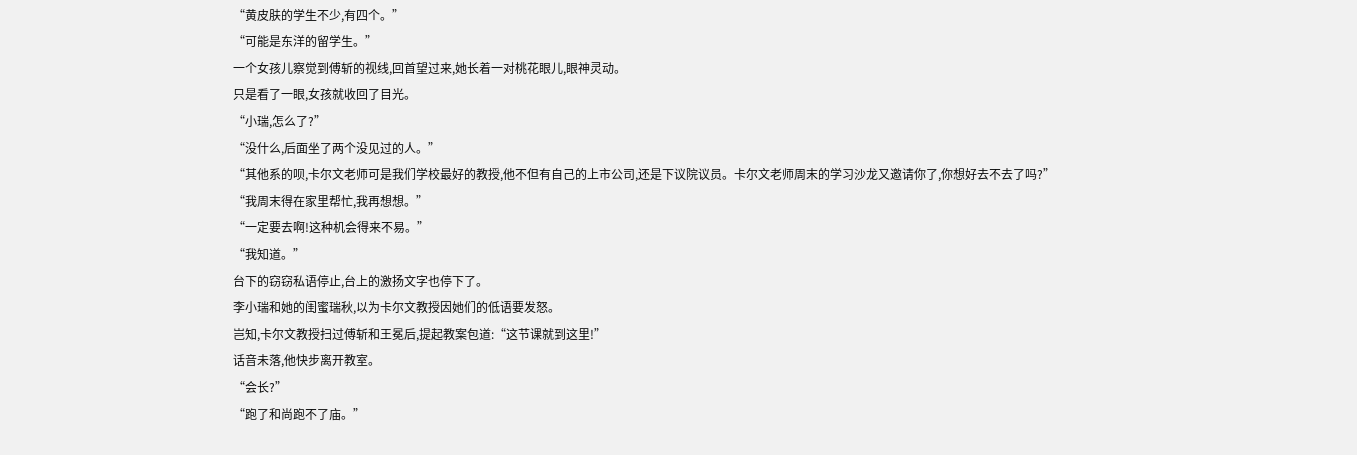“黄皮肤的学生不少,有四个。”
“可能是东洋的留学生。”
一个女孩儿察觉到傅斩的视线,回首望过来,她长着一对桃花眼儿,眼神灵动。
只是看了一眼,女孩就收回了目光。
“小瑞,怎么了?”
“没什么,后面坐了两个没见过的人。”
“其他系的呗,卡尔文老师可是我们学校最好的教授,他不但有自己的上市公司,还是下议院议员。卡尔文老师周末的学习沙龙又邀请你了,你想好去不去了吗?”
“我周末得在家里帮忙,我再想想。”
“一定要去啊!这种机会得来不易。”
“我知道。”
台下的窃窃私语停止,台上的激扬文字也停下了。
李小瑞和她的闺蜜瑞秋,以为卡尔文教授因她们的低语要发怒。
岂知,卡尔文教授扫过傅斩和王冕后,提起教案包道:“这节课就到这里!”
话音未落,他快步离开教室。
“会长?”
“跑了和尚跑不了庙。”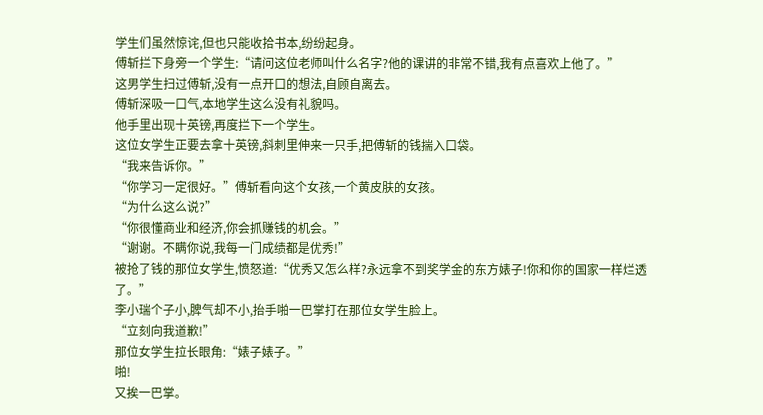学生们虽然惊诧,但也只能收拾书本,纷纷起身。
傅斩拦下身旁一个学生:“请问这位老师叫什么名字?他的课讲的非常不错,我有点喜欢上他了。”
这男学生扫过傅斩,没有一点开口的想法,自顾自离去。
傅斩深吸一口气,本地学生这么没有礼貌吗。
他手里出现十英镑,再度拦下一个学生。
这位女学生正要去拿十英镑,斜刺里伸来一只手,把傅斩的钱揣入口袋。
“我来告诉你。”
“你学习一定很好。”傅斩看向这个女孩,一个黄皮肤的女孩。
“为什么这么说?”
“你很懂商业和经济,你会抓赚钱的机会。”
“谢谢。不瞒你说,我每一门成绩都是优秀!”
被抢了钱的那位女学生,愤怒道:“优秀又怎么样?永远拿不到奖学金的东方婊子!你和你的国家一样烂透了。”
李小瑞个子小,脾气却不小,抬手啪一巴掌打在那位女学生脸上。
“立刻向我道歉!”
那位女学生拉长眼角:“婊子婊子。”
啪!
又挨一巴掌。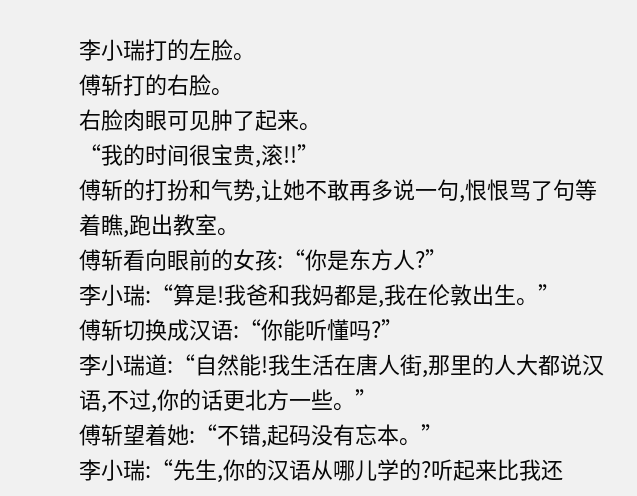李小瑞打的左脸。
傅斩打的右脸。
右脸肉眼可见肿了起来。
“我的时间很宝贵,滚!!”
傅斩的打扮和气势,让她不敢再多说一句,恨恨骂了句等着瞧,跑出教室。
傅斩看向眼前的女孩:“你是东方人?”
李小瑞:“算是!我爸和我妈都是,我在伦敦出生。”
傅斩切换成汉语:“你能听懂吗?”
李小瑞道:“自然能!我生活在唐人街,那里的人大都说汉语,不过,你的话更北方一些。”
傅斩望着她:“不错,起码没有忘本。”
李小瑞:“先生,你的汉语从哪儿学的?听起来比我还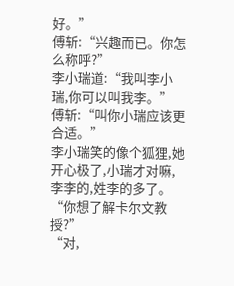好。”
傅斩:“兴趣而已。你怎么称呼?”
李小瑞道:“我叫李小瑞,你可以叫我李。”
傅斩:“叫你小瑞应该更合适。”
李小瑞笑的像个狐狸,她开心极了,小瑞才对嘛,李李的,姓李的多了。
“你想了解卡尔文教授?”
“对,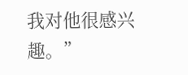我对他很感兴趣。”